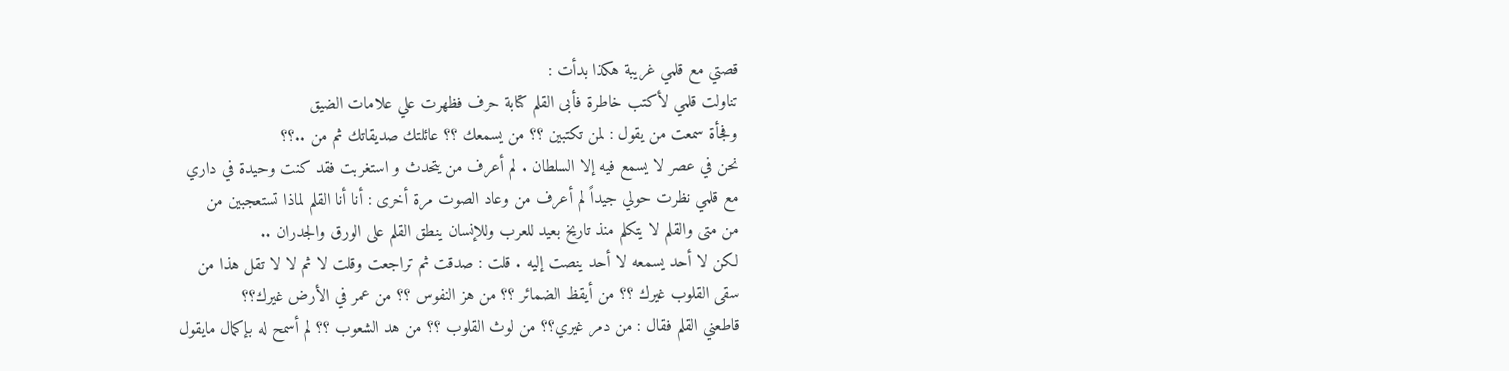قصتي مع قلمي غريبة هكذا بدأت :
تناولت قلمي لأكتب خاطرة فأبى القلم كتابة حرف فظهرت علي علامات الضيق
وفجأة سمعت من يقول : لمن تكتبين ؟؟ من يسمعك ؟؟ عائلتك صديقاتك ثم من ..؟؟
نحن في عصر لا يسمع فيه إلا السلطان . لم أعرف من يتحدث و استغربت فقد كنت وحيدة في داري
مع قلمي نظرت حولي جيداً لم أعرف من وعاد الصوت مرة أخرى : أنا أنا القلم لماذا تستعجبين من
من متى والقلم لا يتكلم منذ تاريخ بعيد للعرب وللإنسان ينطق القلم على الورق والجدران ..
لكن لا أحد يسمعه لا أحد ينصت إليه . قلت : صدقت ثم تراجعت وقلت لا ثم لا لا تقل هذا من
سقى القلوب غيرك ؟؟ من أيقظ الضمائر ؟؟ من هز النفوس ؟؟ من عمر في الأرض غيرك؟؟
قاطعني القلم فقال : من دمر غيري؟؟ من لوث القلوب ؟؟ من هد الشعوب ؟؟ لم أسمح له بإكمال مايقول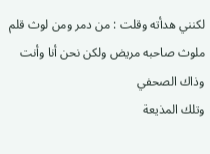لكنني هدأته وقلت : من دمر ومن لوث قلم ملوث صاحبه مريض ولكن نحن أنا وأنت وذاك الصحفي
وتلك المذيعة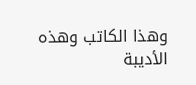وهذا الكاتب وهذه الأديبة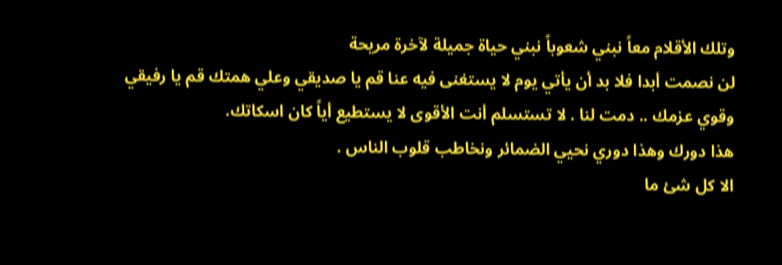وتلك الأقلام معاً نبني شعوباً نبني حياة جميلة لآخرة مريحة
لن نصمت أبدا فلا بد أن يأتي يوم لا يستغنى فيه عنا قم يا صديقي وعلي همتك قم يا رفيقي
وقوي عزمك .. دمت لنا . لا تستسلم أنت الأقوى لا يستطيع أياً كان اسكاتك.
هذا دورك وهذا دوري نحيي الضمائر ونخاطب قلوب الناس .
الا كل شئ ما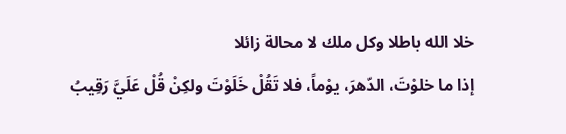خلا الله باطلا وكل ملك لا محالة زائلا
إذا ما خلوْتَ، الدّهرَ، يوْماً، فلا تَقُلْ خَلَوْتَ ولكِنْ قُلْ عَلَيَّ رَقِيبُ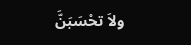ولاَ تحْسَبَنَّ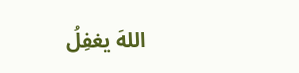اللهَ يغفِلُ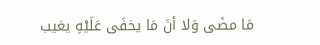مَا مضَى وَلا أنَ مَا يخفَى عَلَيْهِ يغيب